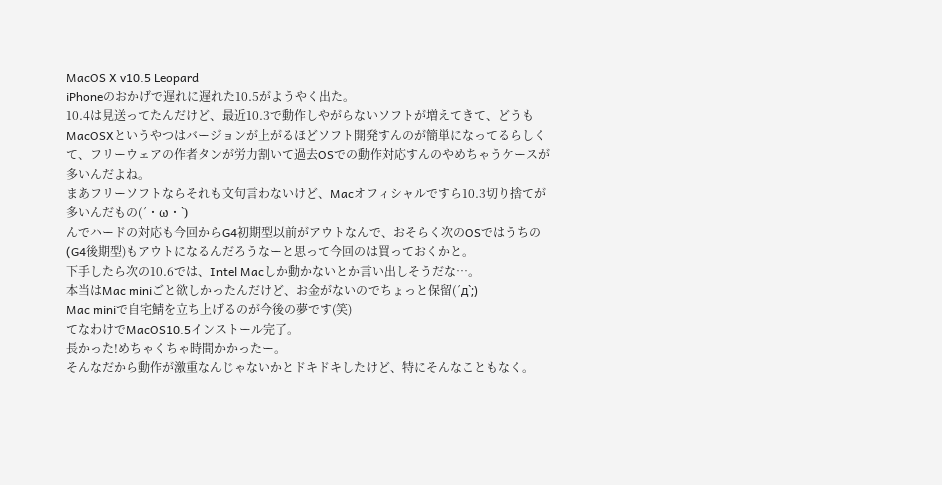MacOS X v10.5 Leopard
iPhoneのおかげで遅れに遅れた10.5がようやく出た。
10.4は見送ってたんだけど、最近10.3で動作しやがらないソフトが増えてきて、どうもMacOSXというやつはバージョンが上がるほどソフト開発すんのが簡単になってるらしくて、フリーウェアの作者タンが労力割いて過去OSでの動作対応すんのやめちゃうケースが多いんだよね。
まあフリーソフトならそれも文句言わないけど、Macオフィシャルですら10.3切り捨てが多いんだもの(´・ω・`)
んでハードの対応も今回からG4初期型以前がアウトなんで、おそらく次のOSではうちの(G4後期型)もアウトになるんだろうなーと思って今回のは買っておくかと。
下手したら次の10.6では、Intel Macしか動かないとか言い出しそうだな…。
本当はMac miniごと欲しかったんだけど、お金がないのでちょっと保留(´д`;)
Mac miniで自宅鯖を立ち上げるのが今後の夢です(笑)
てなわけでMacOS10.5インストール完了。
長かった!めちゃくちゃ時間かかったー。
そんなだから動作が激重なんじゃないかとドキドキしたけど、特にそんなこともなく。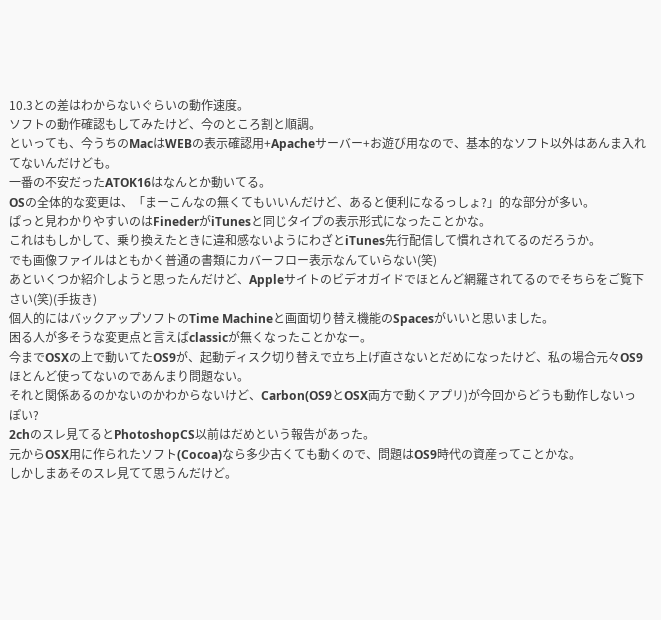10.3との差はわからないぐらいの動作速度。
ソフトの動作確認もしてみたけど、今のところ割と順調。
といっても、今うちのMacはWEBの表示確認用+Apacheサーバー+お遊び用なので、基本的なソフト以外はあんま入れてないんだけども。
一番の不安だったATOK16はなんとか動いてる。
OSの全体的な変更は、「まーこんなの無くてもいいんだけど、あると便利になるっしょ?」的な部分が多い。
ぱっと見わかりやすいのはFinederがiTunesと同じタイプの表示形式になったことかな。
これはもしかして、乗り換えたときに違和感ないようにわざとiTunes先行配信して慣れされてるのだろうか。
でも画像ファイルはともかく普通の書類にカバーフロー表示なんていらない(笑)
あといくつか紹介しようと思ったんだけど、Appleサイトのビデオガイドでほとんど網羅されてるのでそちらをご覧下さい(笑)(手抜き)
個人的にはバックアップソフトのTime Machineと画面切り替え機能のSpacesがいいと思いました。
困る人が多そうな変更点と言えばclassicが無くなったことかなー。
今までOSXの上で動いてたOS9が、起動ディスク切り替えで立ち上げ直さないとだめになったけど、私の場合元々OS9ほとんど使ってないのであんまり問題ない。
それと関係あるのかないのかわからないけど、Carbon(OS9とOSX両方で動くアプリ)が今回からどうも動作しないっぽい?
2chのスレ見てるとPhotoshopCS以前はだめという報告があった。
元からOSX用に作られたソフト(Cocoa)なら多少古くても動くので、問題はOS9時代の資産ってことかな。
しかしまあそのスレ見てて思うんだけど。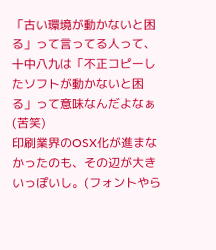「古い環境が動かないと困る」って言ってる人って、十中八九は「不正コピーしたソフトが動かないと困る」って意味なんだよなぁ(苦笑)
印刷業界のOSX化が進まなかったのも、その辺が大きいっぽいし。(フォントやら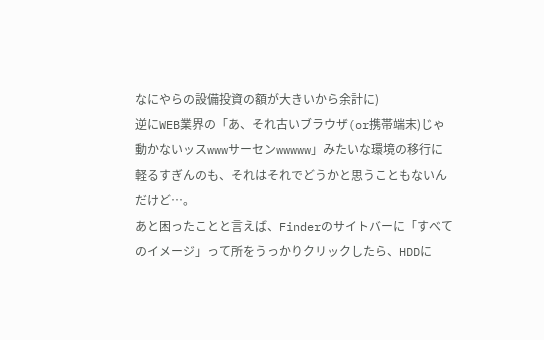なにやらの設備投資の額が大きいから余計に)
逆にWEB業界の「あ、それ古いブラウザ(or携帯端末)じゃ動かないッスwwwサーセンwwwww」みたいな環境の移行に軽るすぎんのも、それはそれでどうかと思うこともないんだけど…。
あと困ったことと言えば、Finderのサイトバーに「すべてのイメージ」って所をうっかりクリックしたら、HDDに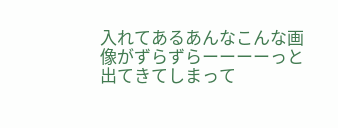入れてあるあんなこんな画像がずらずらーーーーっと出てきてしまって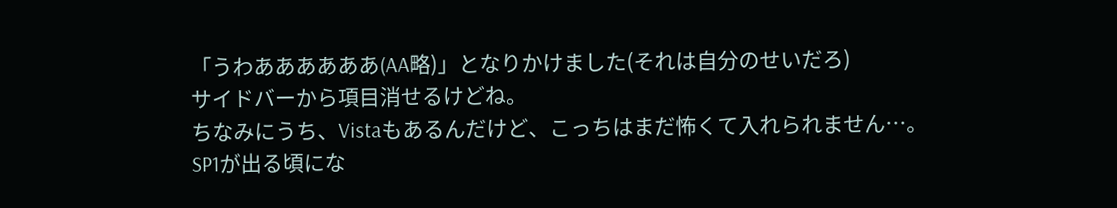「うわああああああ(AA略)」となりかけました(それは自分のせいだろ)
サイドバーから項目消せるけどね。
ちなみにうち、Vistaもあるんだけど、こっちはまだ怖くて入れられません…。
SP1が出る頃にな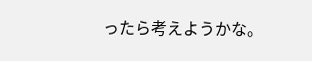ったら考えようかな。